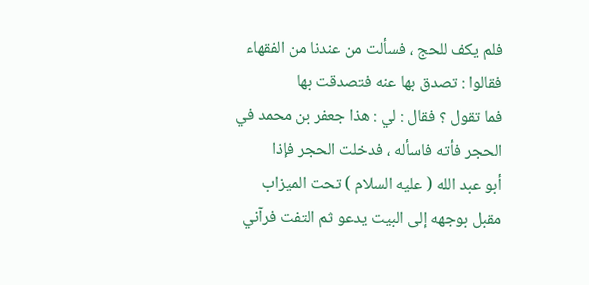فلم يكف للحج ، فسألت من عندنا من الفقهاء فقالوا : تصدق بها عنه فتصدقت بها
فما تقول ؟ فقال : لي : هذا جعفر بن محمد في الحجر فأته فاسأله ، فدخلت الحجر فإذا
أبو عبد الله ( عليه السلام ) تحت الميزاب مقبل بوجهه إلى البيت يدعو ثم التفت فرآني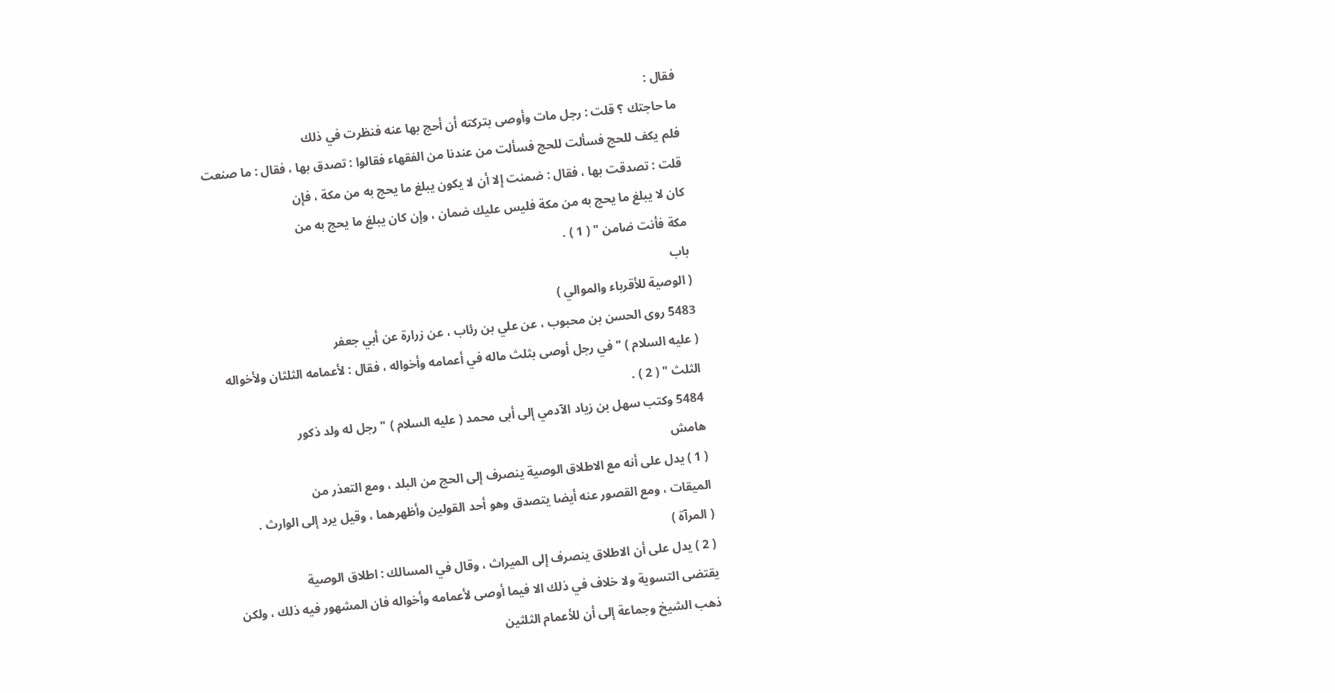فقال :
ما حاجتك ؟ قلت : رجل مات وأوصى بتركته أن أحج بها عنه فنظرت في ذلك
فلم يكف للحج فسألت للحج فسألت من عندنا من الفقهاء فقالوا : تصدق بها ، فقال : ما صنعت
قلت : تصدقت بها ، فقال : ضمنت إلا أن لا يكون يبلغ ما يحج به من مكة ، فإن
كان لا يبلغ ما يحج به من مكة فليس عليك ضمان ، وإن كان يبلغ ما يحج به من
مكة فأنت ضامن " ( 1 ) .
باب
( الوصية للأقرباء والموالي )
5483 روى الحسن بن محبوب ، عن علي بن رئاب ، عن زرارة عن أبي جعفر
( عليه السلام ) " في رجل أوصى بثلث ماله في أعمامه وأخواله ، فقال : لأعمامه الثلثان ولأخواله
الثلث " ( 2 ) .
5484 وكتب سهل بن زياد الآدمي إلى أبى محمد ( عليه السلام ) " رجل له ولد ذكور
هامش
( 1 ) يدل على أنه مع الاطلاق الوصية ينصرف إلى الحج من البلد ، ومع التعذر من
الميقات ، ومع القصور عنه أيضا يتصدق وهو أحد القولين وأظهرهما ، وقيل يرد إلى الوارث .
( المرآة )
( 2 ) يدل على أن الاطلاق ينصرف إلى الميراث ، وقال في المسالك : اطلاق الوصية
يقتضى التسوية ولا خلاف في ذلك الا فيما أوصى لأعمامه وأخواله فان المشهور فيه ذلك ، ولكن
ذهب الشيخ وجماعة إلى أن للأعمام الثلثين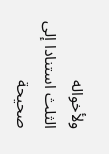ولأخواله
الثلث استنادا إلى صحيحة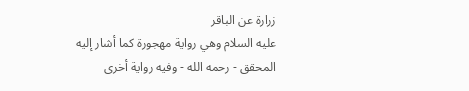زرارة عن الباقر
عليه السلام وهي رواية مهجورة كما أشار إليه المحقق - رحمه الله - وفيه رواية أخرى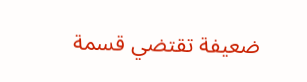ضعيفة تقتضي قسمة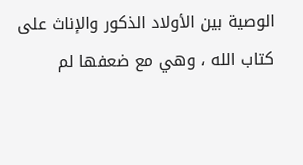الوصية بين الأولاد الذكور والإناث على كتاب الله ، وهي مع ضعفها لم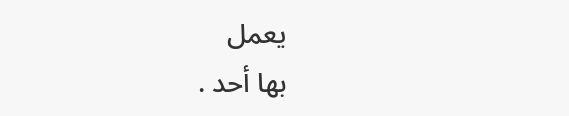يعمل
بها أحد .